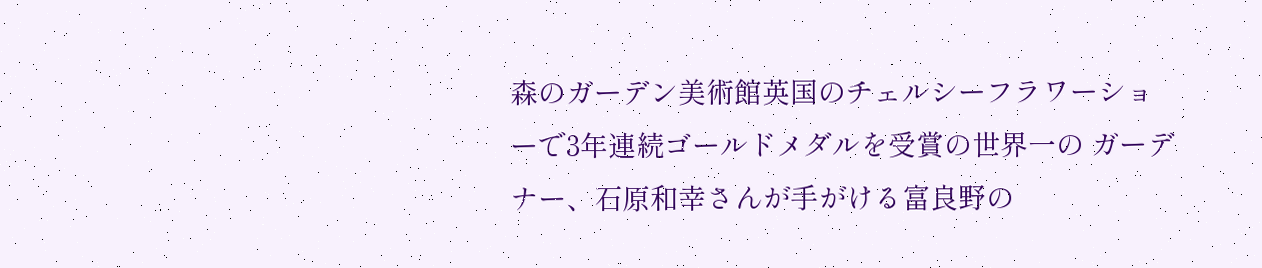森のガーデン美術館英国のチェルシーフラワーショーで3年連続ゴールドメダルを受賞の世界一の ガーデナー、石原和幸さんが手がける富良野の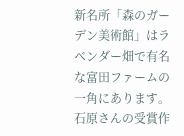新名所「森のガーデン美術館」はラベンダー畑で有名な富田ファームの一角にあります。 石原さんの受賞作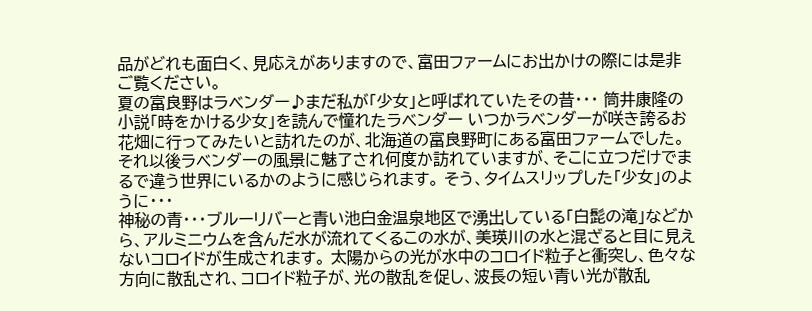品がどれも面白く、見応えがありますので、富田ファームにお出かけの際には是非ご覧ください。
夏の富良野はラベンダー♪まだ私が「少女」と呼ばれていたその昔・・・ 筒井康隆の小説「時をかける少女」を読んで憧れたラベンダー いつかラベンダーが咲き誇るお花畑に行ってみたいと訪れたのが、北海道の富良野町にある富田ファームでした。 それ以後ラベンダーの風景に魅了され何度か訪れていますが、そこに立つだけでまるで違う世界にいるかのように感じられます。 そう、タイムスリップした「少女」のように・・・
神秘の青・・・ブルーリバーと青い池白金温泉地区で湧出している「白髭の滝」などから、アルミニウムを含んだ水が流れてくるこの水が、美瑛川の水と混ざると目に見えないコロイドが生成されます。 太陽からの光が水中のコロイド粒子と衝突し、色々な方向に散乱され、コロイド粒子が、光の散乱を促し、波長の短い青い光が散乱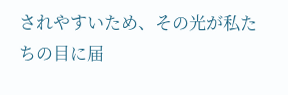されやすいため、その光が私たちの目に届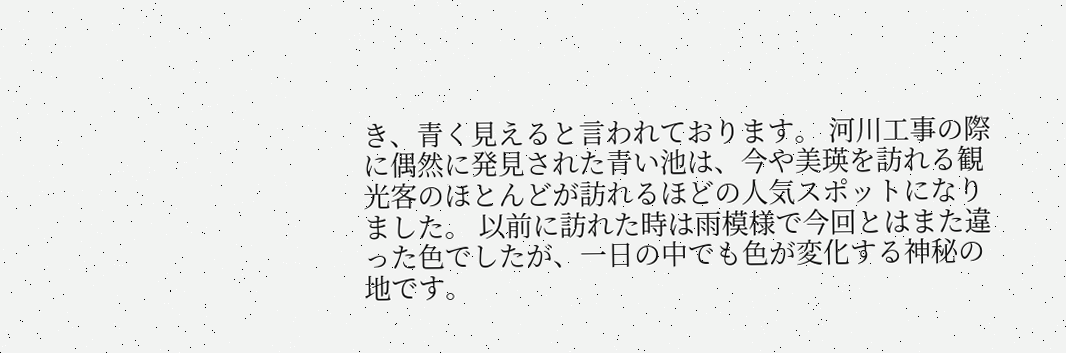き、青く見えると言われております。 河川工事の際に偶然に発見された青い池は、今や美瑛を訪れる観光客のほとんどが訪れるほどの人気スポットになりました。 以前に訪れた時は雨模様で今回とはまた違った色でしたが、一日の中でも色が変化する神秘の地です。